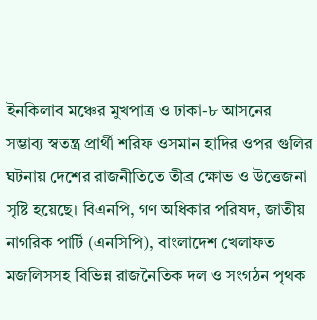ইনকিলাব মঞ্চের মুখপাত্র ও ঢাকা-৮ আসনের সম্ভাব্য স্বতন্ত্র প্রার্থী শরিফ ওসমান হাদির ওপর গুলির ঘটনায় দেশের রাজনীতিতে তীব্র ক্ষোভ ও উত্তেজনা সৃষ্টি হয়েছে। বিএনপি, গণ অধিকার পরিষদ, জাতীয় নাগরিক পার্টি (এনসিপি), বাংলাদেশ খেলাফত মজলিসসহ বিভিন্ন রাজনৈতিক দল ও সংগঠন পৃথক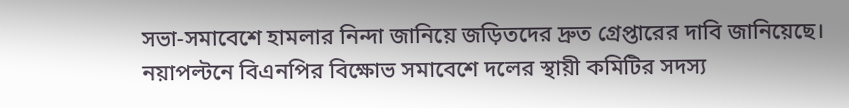সভা-সমাবেশে হামলার নিন্দা জানিয়ে জড়িতদের দ্রুত গ্রেপ্তারের দাবি জানিয়েছে।
নয়াপল্টনে বিএনপির বিক্ষোভ সমাবেশে দলের স্থায়ী কমিটির সদস্য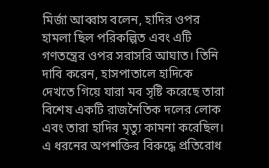মির্জা আব্বাস বলেন, হাদির ওপর হামলা ছিল পরিকল্পিত এবং এটি গণতন্ত্রের ওপর সরাসরি আঘাত। তিনি দাবি করেন, হাসপাতালে হাদিকে দেখতে গিয়ে যারা মব সৃষ্টি করেছে তারা বিশেষ একটি রাজনৈতিক দলের লোক এবং তারা হাদির মৃত্যু কামনা করেছিল। এ ধরনের অপশক্তির বিরুদ্ধে প্রতিরোধ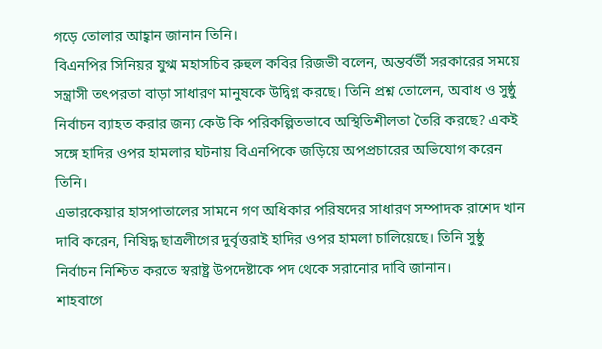গড়ে তোলার আহ্বান জানান তিনি।
বিএনপির সিনিয়র যুগ্ম মহাসচিব রুহুল কবির রিজভী বলেন, অন্তর্বর্তী সরকারের সময়ে সন্ত্রাসী তৎপরতা বাড়া সাধারণ মানুষকে উদ্বিগ্ন করছে। তিনি প্রশ্ন তোলেন, অবাধ ও সুষ্ঠু নির্বাচন ব্যাহত করার জন্য কেউ কি পরিকল্পিতভাবে অস্থিতিশীলতা তৈরি করছে? একই সঙ্গে হাদির ওপর হামলার ঘটনায় বিএনপিকে জড়িয়ে অপপ্রচারের অভিযোগ করেন তিনি।
এভারকেয়ার হাসপাতালের সামনে গণ অধিকার পরিষদের সাধারণ সম্পাদক রাশেদ খান দাবি করেন, নিষিদ্ধ ছাত্রলীগের দুর্বৃত্তরাই হাদির ওপর হামলা চালিয়েছে। তিনি সুষ্ঠু নির্বাচন নিশ্চিত করতে স্বরাষ্ট্র উপদেষ্টাকে পদ থেকে সরানোর দাবি জানান।
শাহবাগে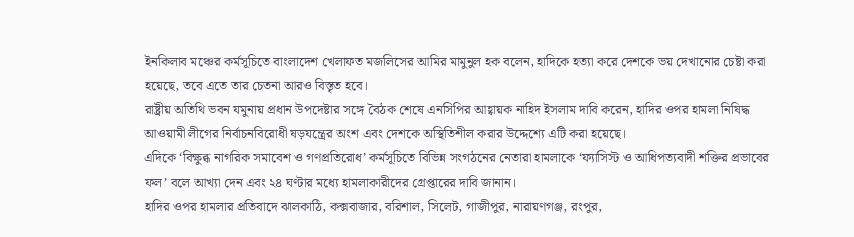ইনকিলাব মঞ্চের কর্মসূচিতে বাংলাদেশ খেলাফত মজলিসের আমির মামুনুল হক বলেন, হাদিকে হত্যা করে দেশকে ভয় দেখানোর চেষ্টা করা হয়েছে, তবে এতে তার চেতনা আরও বিস্তৃত হবে।
রাষ্ট্রীয় অতিথি ভবন যমুনায় প্রধান উপদেষ্টার সঙ্গে বৈঠক শেষে এনসিপির আহ্বায়ক নাহিদ ইসলাম দাবি করেন, হাদির ওপর হামলা নিষিদ্ধ আওয়ামী লীগের নির্বাচনবিরোধী ষড়যন্ত্রের অংশ এবং দেশকে অস্থিতিশীল করার উদ্দেশ্যে এটি করা হয়েছে।
এদিকে ‘বিক্ষুব্ধ নাগরিক সমাবেশ ও গণপ্রতিরোধ’ কর্মসূচিতে বিভিন্ন সংগঠনের নেতারা হামলাকে ‘ফ্যাসিস্ট ও আধিপত্যবাদী শক্তির প্রভাবের ফল’ বলে আখ্যা দেন এবং ২৪ ঘণ্টার মধ্যে হামলাকারীদের গ্রেপ্তারের দাবি জানান।
হাদির ওপর হামলার প্রতিবাদে ঝালকাঠি, কক্সবাজার, বরিশাল, সিলেট, গাজীপুর, নারায়ণগঞ্জ, রংপুর,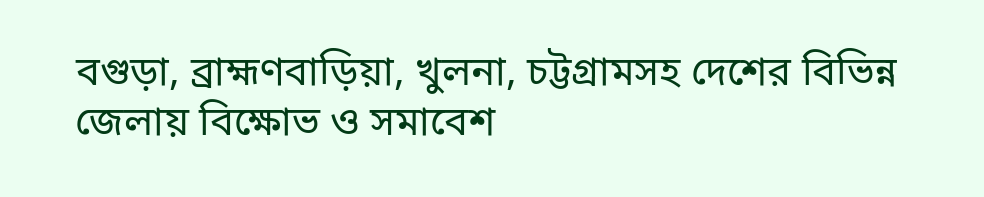বগুড়া, ব্রাহ্মণবাড়িয়া, খুলনা, চট্টগ্রামসহ দেশের বিভিন্ন জেলায় বিক্ষোভ ও সমাবেশ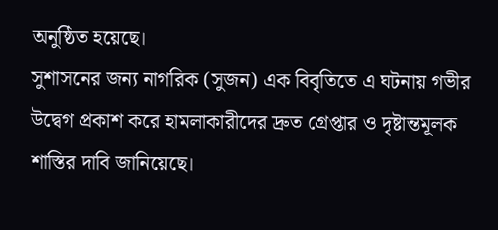অনুষ্ঠিত হয়েছে।
সুশাসনের জন্য নাগরিক (সুজন) এক বিবৃতিতে এ ঘটনায় গভীর উদ্বেগ প্রকাশ করে হামলাকারীদের দ্রুত গ্রেপ্তার ও দৃষ্টান্তমূলক শাস্তির দাবি জানিয়েছে।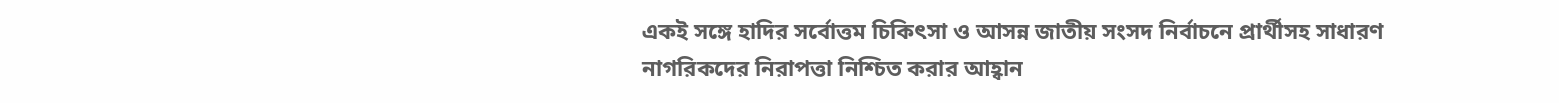একই সঙ্গে হাদির সর্বোত্তম চিকিৎসা ও আসন্ন জাতীয় সংসদ নির্বাচনে প্রার্থীসহ সাধারণ নাগরিকদের নিরাপত্তা নিশ্চিত করার আহ্বান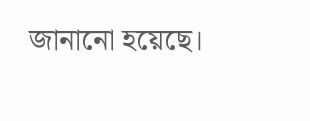জানানো হয়েছে।